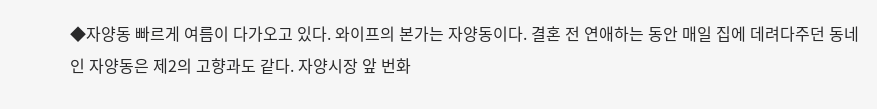◆자양동 빠르게 여름이 다가오고 있다. 와이프의 본가는 자양동이다. 결혼 전 연애하는 동안 매일 집에 데려다주던 동네인 자양동은 제2의 고향과도 같다. 자양시장 앞 번화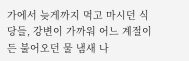가에서 늦게까지 먹고 마시던 식당들, 강변이 가까워 어느 계절이든 불어오던 물 냄새 나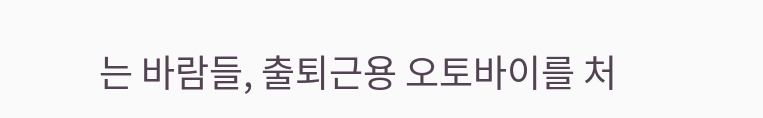는 바람들, 출퇴근용 오토바이를 처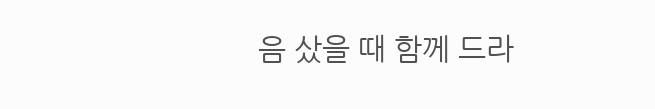음 샀을 때 함께 드라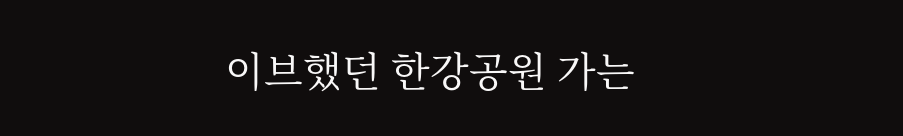이브했던 한강공원 가는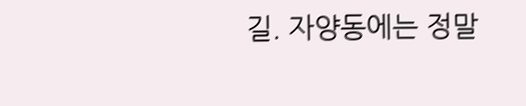길. 자양동에는 정말